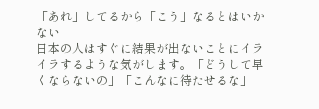「あれ」してるから「こう」なるとはいかない
日本の人はすぐに結果が出ないことにイライラするような気がします。「どうして早くならないの」「こんなに待たせるな」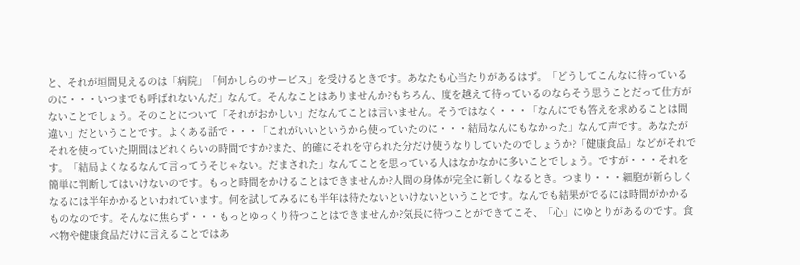と、それが垣間見えるのは「病院」「何かしらのサービス」を受けるときです。あなたも心当たりがあるはず。「どうしてこんなに待っているのに・・・いつまでも呼ばれないんだ」なんて。そんなことはありませんか?もちろん、度を越えて待っているのならそう思うことだって仕方がないことでしょう。そのことについて「それがおかしい」だなんてことは言いません。そうではなく・・・「なんにでも答えを求めることは間違い」だということです。よくある話で・・・「これがいいというから使っていたのに・・・結局なんにもなかった」なんて声です。あなたがそれを使っていた期間はどれくらいの時間ですか?また、的確にそれを守られた分だけ使うなりしていたのでしょうか?「健康食品」などがそれです。「結局よくなるなんて言ってうそじゃない。だまされた」なんてことを思っている人はなかなかに多いことでしょう。ですが・・・それを簡単に判断してはいけないのです。もっと時間をかけることはできませんか?人間の身体が完全に新しくなるとき。つまり・・・細胞が新らしくなるには半年かかるといわれています。何を試してみるにも半年は待たないといけないということです。なんでも結果がでるには時間がかかるものなのです。そんなに焦らず・・・もっとゆっくり待つことはできませんか?気長に待つことができてこそ、「心」にゆとりがあるのです。食べ物や健康食品だけに言えることではあ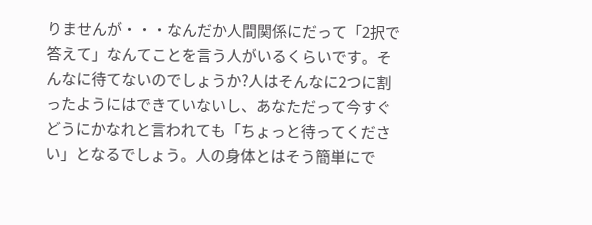りませんが・・・なんだか人間関係にだって「2択で答えて」なんてことを言う人がいるくらいです。そんなに待てないのでしょうか?人はそんなに2つに割ったようにはできていないし、あなただって今すぐどうにかなれと言われても「ちょっと待ってください」となるでしょう。人の身体とはそう簡単にで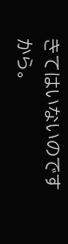きてはいないのですから。